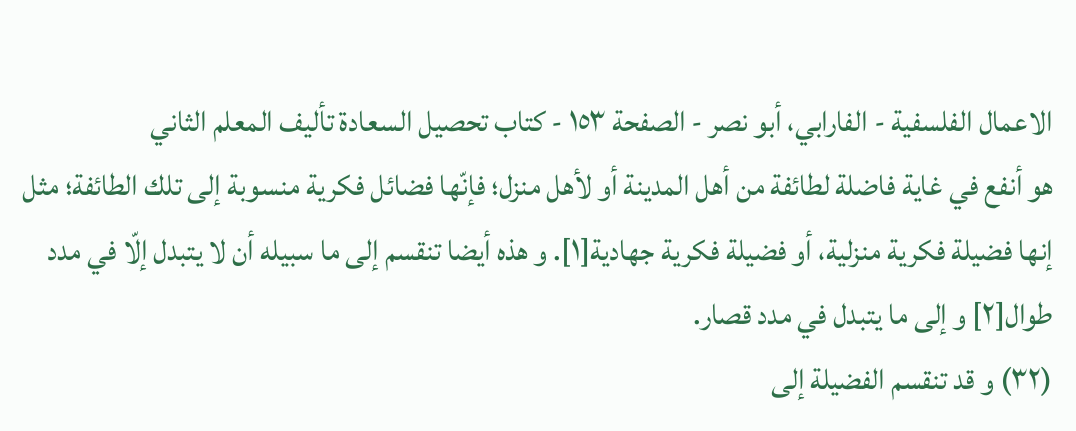الاعمال الفلسفية - الفارابي، أبو نصر - الصفحة ١٥٣ - كتاب تحصيل السعادة تأليف المعلم الثاني
هو أنفع في غاية فاضلة لطائفة من أهل المدينة أو لأهل منزل؛ فإنّها فضائل فكرية منسوبة إلى تلك الطائفة؛ مثل إنها فضيلة فكرية منزلية، أو فضيلة فكرية جهادية[١]. و هذه أيضا تنقسم إلى ما سبيله أن لا يتبدل إلّا في مدد طوال[٢] و إلى ما يتبدل في مدد قصار.
(٣٢) و قد تنقسم الفضيلة إلى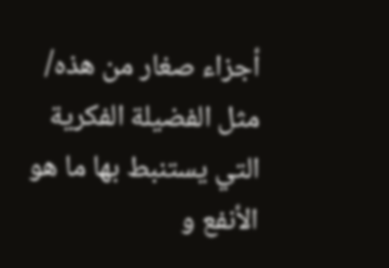أجزاء صغار من هذه/ مثل الفضيلة الفكرية التي يستنبط بها ما هو الأنفع و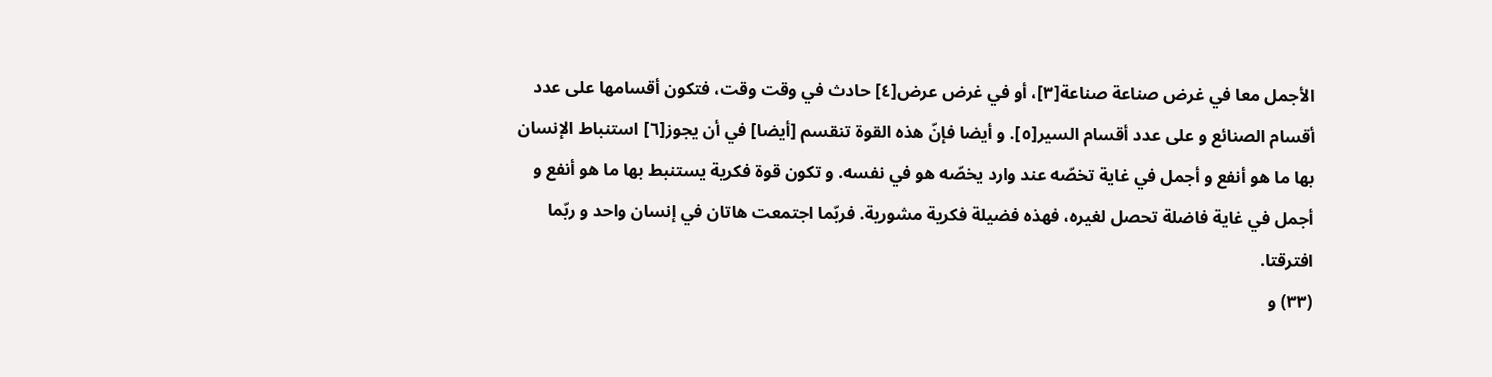الأجمل معا في غرض صناعة صناعة[٣]، أو في غرض عرض[٤] حادث في وقت وقت، فتكون أقسامها على عدد أقسام الصنائع و على عدد أقسام السير[٥]. و أيضا فإنّ هذه القوة تنقسم [أيضا] في أن يجوز[٦] استنباط الإنسان بها ما هو أنفع و أجمل في غاية تخصّه عند وارد يخصّه هو في نفسه. و تكون قوة فكرية يستنبط بها ما هو أنفع و أجمل في غاية فاضلة تحصل لغيره، فهذه فضيلة فكرية مشورية. فربّما اجتمعت هاتان في إنسان واحد و ربّما افترقتا.
(٣٣) و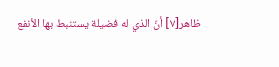ظاهر[٧] أنّ الذي له فضيلة يستنبط بها الأنفع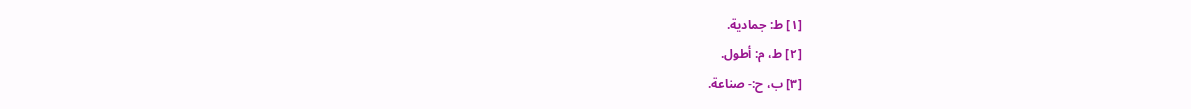[١] ط: جمادية.
[٢] ط، م: أطول.
[٣] ب، ح:- صناعة.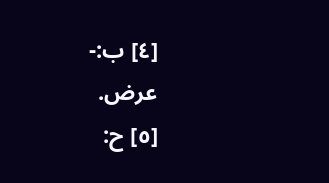[٤] ب:- عرض.
[٥] ح: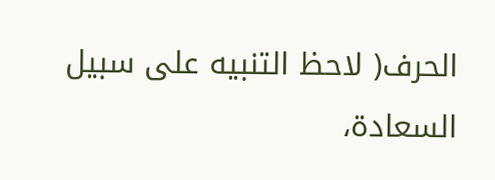الحرف( لاحظ التنبيه على سبيل السعادة،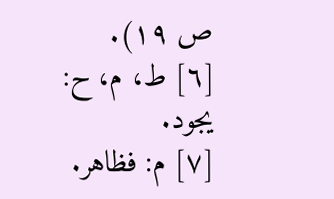ص ١٩).
[٦] ط، م، ح: يجود.
[٧] م: فظاهر.